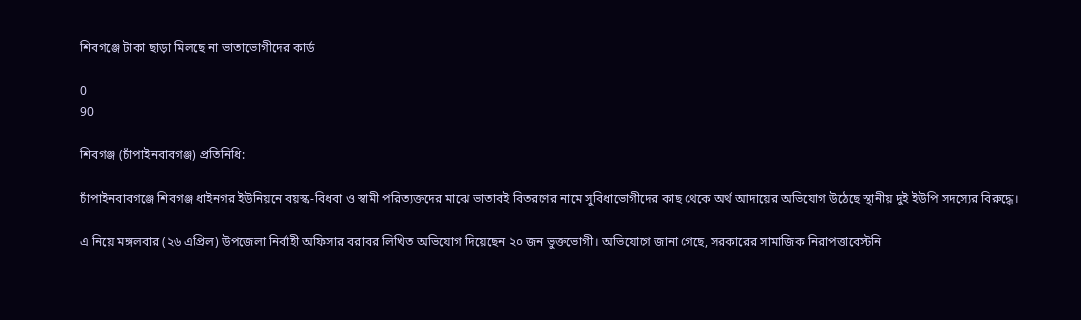শিবগঞ্জে টাকা ছাড়া মিলছে না ভাতাভোগীদের কার্ড

0
90

শিবগঞ্জ (চাঁপাইনবাবগঞ্জ) প্রতিনিধি:

চাঁপাইনবাবগঞ্জে শিবগঞ্জ ধাইনগর ইউনিয়নে বয়স্ক-বিধবা ও স্বামী পরিত্যক্তদের মাঝে ভাতাবই বিতরণের নামে সুবিধাভোগীদের কাছ থেকে অর্থ আদায়ের অভিযোগ উঠেছে স্থানীয় দুই ইউপি সদস্যের বিরুদ্ধে।

এ নিয়ে মঙ্গলবার (২৬ এপ্রিল) উপজেলা নির্বাহী অফিসার বরাবর লিখিত অভিযোগ দিয়েছেন ২০ জন ভুক্তভোগী। অভিযোগে জানা গেছে, সরকারের সামাজিক নিরাপত্তাবেস্টনি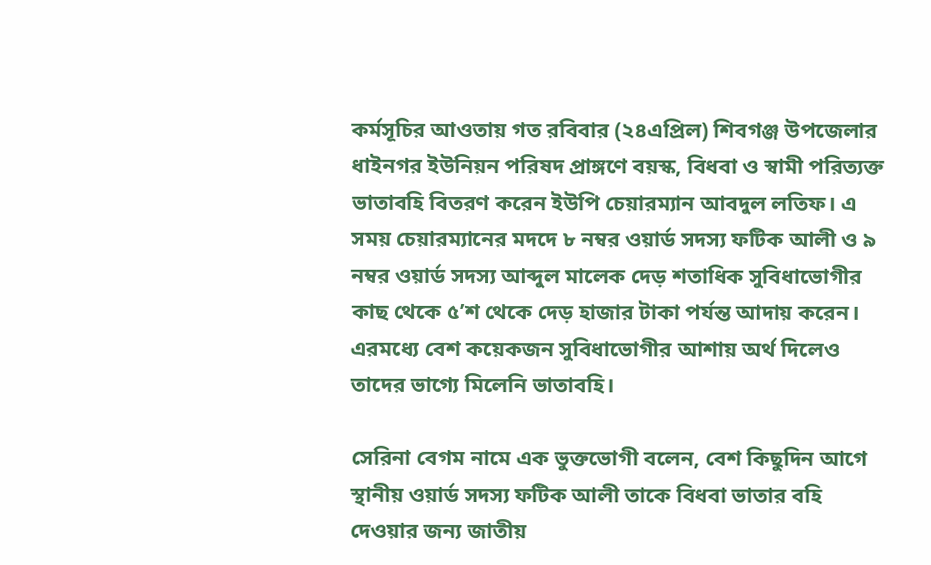কর্মসূচির আওতায় গত রবিবার (২৪এপ্রিল) শিবগঞ্জ উপজেলার ধাইনগর ইউনিয়ন পরিষদ প্রাঙ্গণে বয়স্ক, বিধবা ও স্বামী পরিত্যক্ত ভাতাবহি বিতরণ করেন ইউপি চেয়ারম্যান আবদুল লতিফ। এ সময় চেয়ারম্যানের মদদে ৮ নম্বর ওয়ার্ড সদস্য ফটিক আলী ও ৯ নম্বর ওয়ার্ড সদস্য আব্দুল মালেক দেড় শতাধিক সুবিধাভোগীর কাছ থেকে ৫’শ থেকে দেড় হাজার টাকা পর্যন্ত আদায় করেন। এরমধ্যে বেশ কয়েকজন সুবিধাভোগীর আশায় অর্থ দিলেও তাদের ভাগ্যে মিলেনি ভাতাবহি।

সেরিনা বেগম নামে এক ভুক্তভোগী বলেন, বেশ কিছুদিন আগে স্থানীয় ওয়ার্ড সদস্য ফটিক আলী তাকে বিধবা ভাতার বহি দেওয়ার জন্য জাতীয়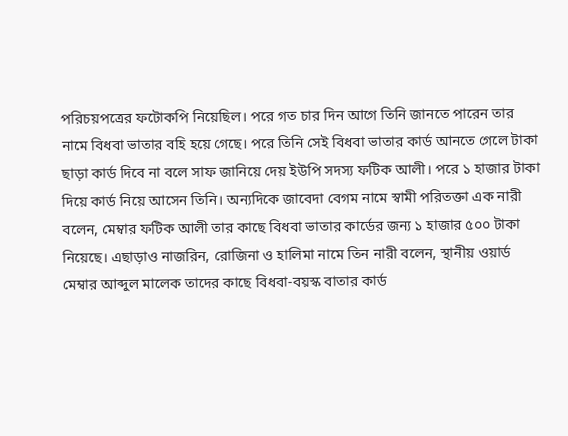পরিচয়পত্রের ফটোকপি নিয়েছিল। পরে গত চার দিন আগে তিনি জানতে পারেন তার নামে বিধবা ভাতার বহি হয়ে গেছে। পরে তিনি সেই বিধবা ভাতার কার্ড আনতে গেলে টাকা ছাড়া কার্ড দিবে না বলে সাফ জানিয়ে দেয় ইউপি সদস্য ফটিক আলী। পরে ১ হাজার টাকা দিয়ে কার্ড নিয়ে আসেন তিনি। অন্যদিকে জাবেদা বেগম নামে স্বামী পরিতক্তা এক নারী বলেন, মেম্বার ফটিক আলী তার কাছে বিধবা ভাতার কার্ডের জন্য ১ হাজার ৫০০ টাকা নিয়েছে। এছাড়াও নাজরিন, রোজিনা ও হালিমা নামে তিন নারী বলেন, স্থানীয় ওয়ার্ড মেম্বার আব্দুল মালেক তাদের কাছে বিধবা-বয়স্ক বাতার কার্ড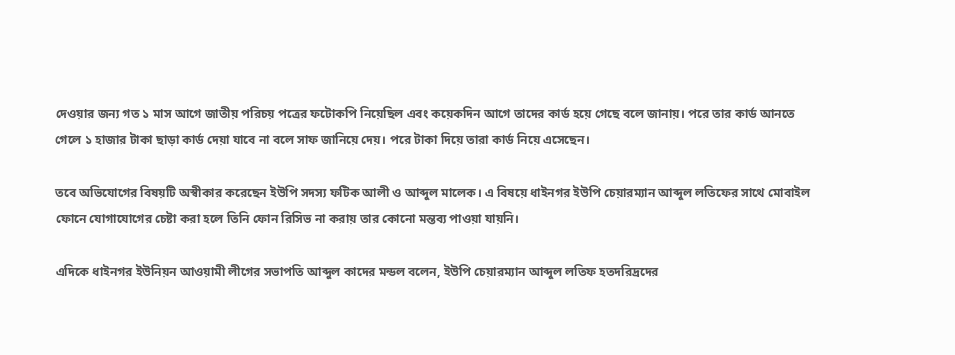দেওয়ার জন্য গত ১ মাস আগে জাতীয় পরিচয় পত্রের ফটোকপি নিয়েছিল এবং কয়েকদিন আগে তাদের কার্ড হয়ে গেছে বলে জানায়। পরে তার কার্ড আনতে গেলে ১ হাজার টাকা ছাড়া কার্ড দেয়া যাবে না বলে সাফ জানিয়ে দেয়। পরে টাকা দিয়ে তারা কার্ড নিয়ে এসেছেন।

তবে অভিযোগের বিষয়টি অস্বীকার করেছেন ইউপি সদস্য ফটিক আলী ও আব্দুল মালেক। এ বিষয়ে ধাইনগর ইউপি চেয়ারম্যান আব্দুল লতিফের সাথে মোবাইল ফোনে যোগাযোগের চেষ্টা করা হলে তিনি ফোন রিসিভ না করায় তার কোনো মন্তব্য পাওয়া যায়নি।

এদিকে ধাইনগর ইউনিয়ন আওয়ামী লীগের সভাপতি আব্দুল কাদের মন্ডল বলেন, ইউপি চেয়ারম্যান আব্দুল লতিফ হতদরিদ্রদের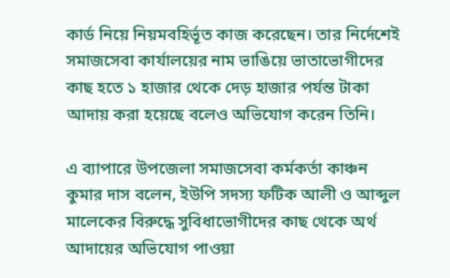কার্ড নিয়ে নিয়মবহির্ভূত কাজ করেছেন। তার নির্দেশেই সমাজসেবা কার্যালয়ের নাম ভাঙিয়ে ভাতাভোগীদের কাছ হতে ১ হাজার থেকে দেড় হাজার পর্যন্ত টাকা আদায় করা হয়েছে বলেও অভিযোগ করেন তিনি।

এ ব্যাপারে উপজেলা সমাজসেবা কর্মকর্তা কাঞ্চন কুমার দাস বলেন, ইউপি সদস্য ফটিক আলী ও আব্দুল মালেকের বিরুদ্ধে সুবিধাভোগীদের কাছ থেকে অর্থ আদায়ের অভিযোগ পাওয়া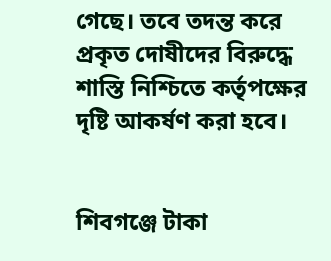গেছে। তবে তদন্ত করে প্রকৃত দোষীদের বিরুদ্ধে শাস্তি নিশ্চিতে কর্তৃপক্ষের দৃষ্টি আকর্ষণ করা হবে।


শিবগঞ্জে টাকা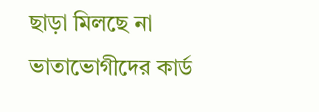ছাড়া মিলছে না ভাতাভোগীদের কার্ড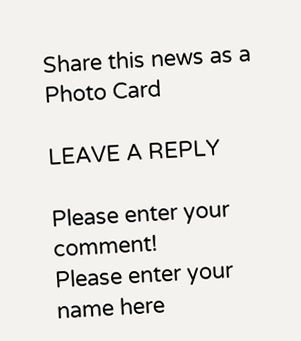Share this news as a Photo Card

LEAVE A REPLY

Please enter your comment!
Please enter your name here